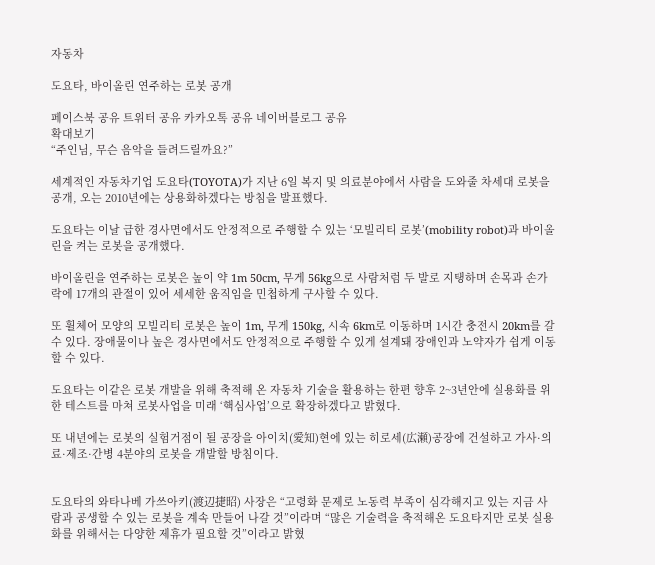자동차

도요타, 바이올린 연주하는 로봇 공개

페이스북 공유 트위터 공유 카카오톡 공유 네이버블로그 공유
확대보기
“주인님, 무슨 음악을 들려드릴까요?”

세계적인 자동차기업 도요타(TOYOTA)가 지난 6일 복지 및 의료분야에서 사람을 도와줄 차세대 로봇을 공개, 오는 2010년에는 상용화하겠다는 방침을 발표했다.

도요타는 이날 급한 경사면에서도 안정적으로 주행할 수 있는 ‘모빌리티 로봇’(mobility robot)과 바이올린을 켜는 로봇을 공개했다.

바이올린을 연주하는 로봇은 높이 약 1m 50cm, 무게 56kg으로 사람처럼 두 발로 지탱하며 손목과 손가락에 17개의 관절이 있어 세세한 움직임을 민첩하게 구사할 수 있다.

또 휠체어 모양의 모빌리티 로봇은 높이 1m, 무게 150kg, 시속 6km로 이동하며 1시간 충전시 20km를 갈 수 있다. 장애물이나 높은 경사면에서도 안정적으로 주행할 수 있게 설계돼 장애인과 노약자가 쉽게 이동할 수 있다.

도요타는 이같은 로봇 개발을 위해 축적해 온 자동차 기술을 활용하는 한편 향후 2~3년안에 실용화를 위한 테스트를 마쳐 로봇사업을 미래 ‘핵심사업’으로 확장하겠다고 밝혔다.

또 내년에는 로봇의 실험거점이 될 공장을 아이치(愛知)현에 있는 히로세(広瀬)공장에 건설하고 가사·의료·제조·간병 4분야의 로봇을 개발할 방침이다.


도요타의 와타나베 가쓰아키(渡辺捷昭) 사장은 “고령화 문제로 노동력 부족이 심각해지고 있는 지금 사람과 공생할 수 있는 로봇을 계속 만들어 나갈 것”이라며 “많은 기술력을 축적해온 도요타지만 로봇 실용화를 위해서는 다양한 제휴가 필요할 것”이라고 밝혔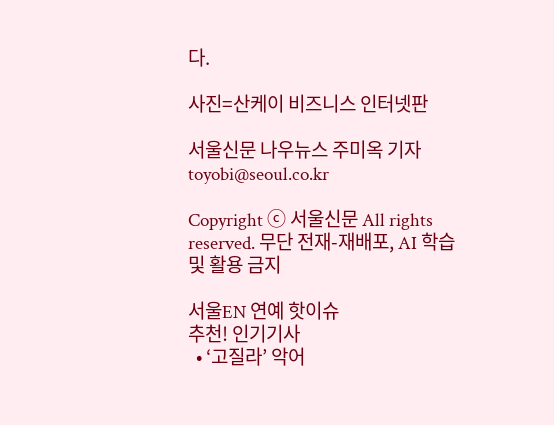다.

사진=산케이 비즈니스 인터넷판

서울신문 나우뉴스 주미옥 기자 toyobi@seoul.co.kr

Copyright ⓒ 서울신문 All rights reserved. 무단 전재-재배포, AI 학습 및 활용 금지

서울EN 연예 핫이슈
추천! 인기기사
  • ‘고질라’ 악어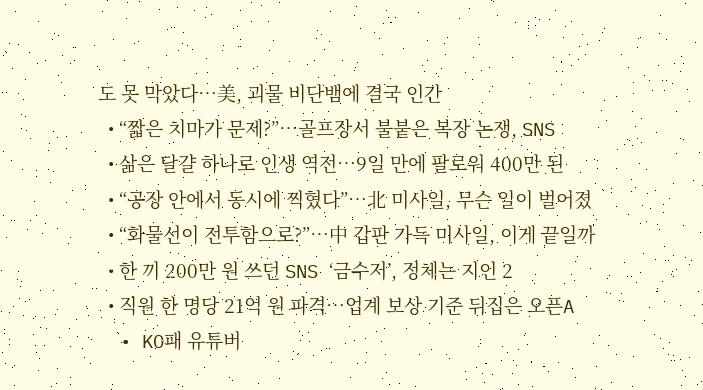도 못 막았다…美, 괴물 비단뱀에 결국 인간
  • “짧은 치마가 문제?”…골프장서 불붙은 복장 논쟁, SNS
  • 삶은 달걀 하나로 인생 역전…9일 만에 팔로워 400만 된
  • “공장 안에서 동시에 찍혔다”…北 미사일, 무슨 일이 벌어졌
  • “화물선이 전투함으로?”…中 갑판 가득 미사일, 이게 끝일까
  • 한 끼 200만 원 쓰던 SNS ‘금수저’, 정체는 지인 2
  • 직원 한 명당 21억 원 파격…업계 보상 기준 뒤집은 오픈A
  • KO패 유튜버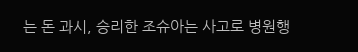는 돈 과시, 승리한 조슈아는 사고로 병원행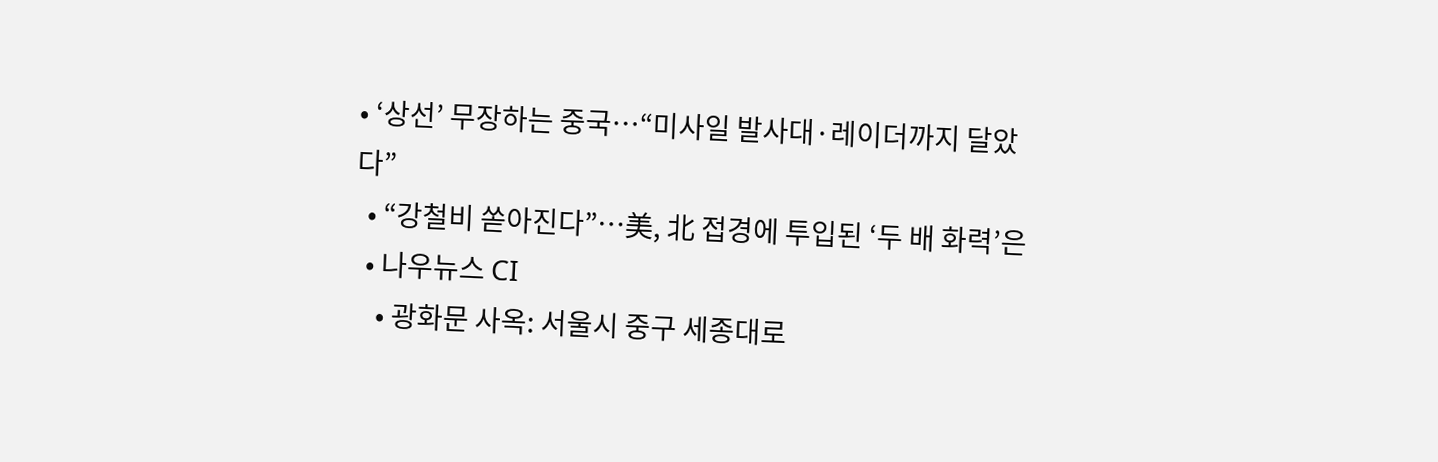• ‘상선’ 무장하는 중국…“미사일 발사대·레이더까지 달았다”
  • “강철비 쏟아진다”…美, 北 접경에 투입된 ‘두 배 화력’은
  • 나우뉴스 CI
    • 광화문 사옥: 서울시 중구 세종대로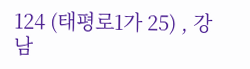124 (태평로1가 25) , 강남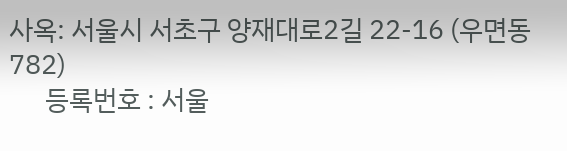사옥: 서울시 서초구 양재대로2길 22-16 (우면동 782)
      등록번호 : 서울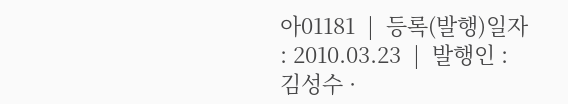아01181  |  등록(발행)일자 : 2010.03.23  |  발행인 : 김성수 ·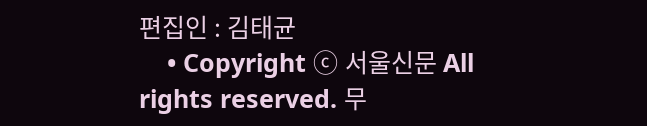편집인 : 김태균
    • Copyright ⓒ 서울신문 All rights reserved. 무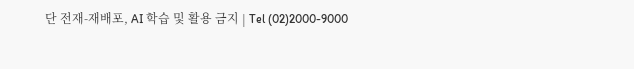단 전재-재배포, AI 학습 및 활용 금지 | Tel (02)2000-9000